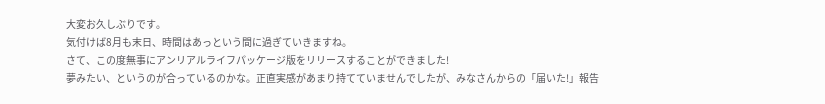大変お久しぶりです。
気付けば8月も末日、時間はあっという間に過ぎていきますね。
さて、この度無事にアンリアルライフパッケージ版をリリースすることができました!
夢みたい、というのが合っているのかな。正直実感があまり持てていませんでしたが、みなさんからの「届いた!」報告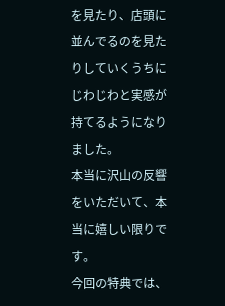を見たり、店頭に並んでるのを見たりしていくうちにじわじわと実感が持てるようになりました。
本当に沢山の反響をいただいて、本当に嬉しい限りです。
今回の特典では、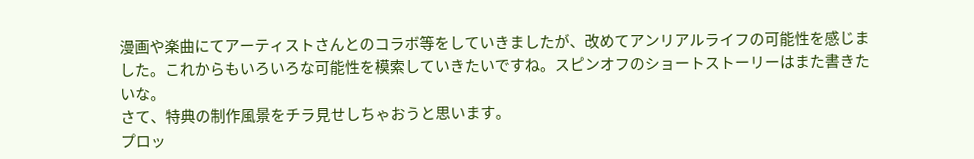漫画や楽曲にてアーティストさんとのコラボ等をしていきましたが、改めてアンリアルライフの可能性を感じました。これからもいろいろな可能性を模索していきたいですね。スピンオフのショートストーリーはまた書きたいな。
さて、特典の制作風景をチラ見せしちゃおうと思います。
プロッ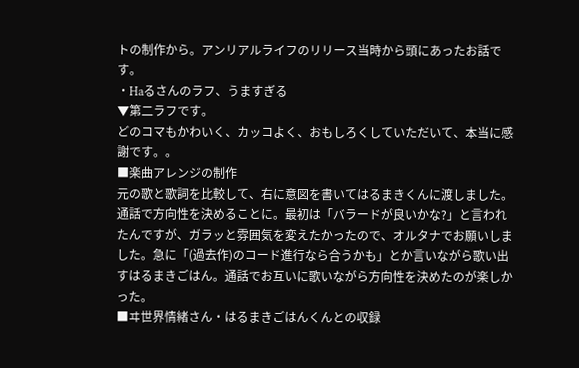トの制作から。アンリアルライフのリリース当時から頭にあったお話です。
・Haるさんのラフ、うますぎる
▼第二ラフです。
どのコマもかわいく、カッコよく、おもしろくしていただいて、本当に感謝です。。
■楽曲アレンジの制作
元の歌と歌詞を比較して、右に意図を書いてはるまきくんに渡しました。
通話で方向性を決めることに。最初は「バラードが良いかな?」と言われたんですが、ガラッと雰囲気を変えたかったので、オルタナでお願いしました。急に「(過去作)のコード進行なら合うかも」とか言いながら歌い出すはるまきごはん。通話でお互いに歌いながら方向性を決めたのが楽しかった。
■ヰ世界情緒さん・はるまきごはんくんとの収録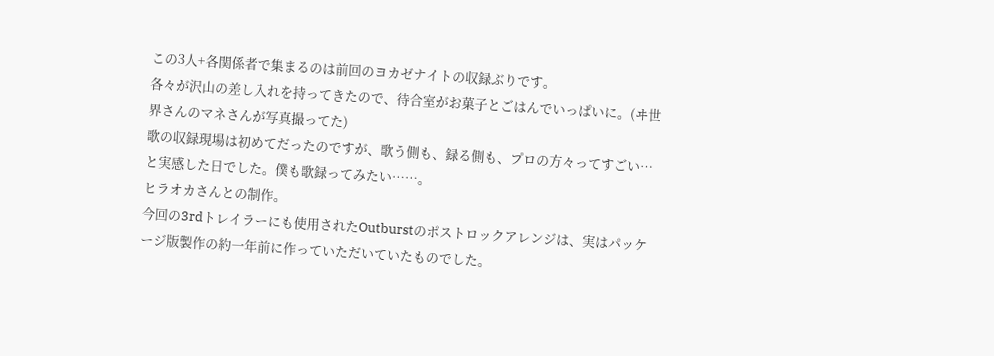この3人+各関係者で集まるのは前回のヨカゼナイトの収録ぶりです。
各々が沢山の差し入れを持ってきたので、待合室がお菓子とごはんでいっぱいに。(ヰ世界さんのマネさんが写真撮ってた)
歌の収録現場は初めてだったのですが、歌う側も、録る側も、プロの方々ってすごい…と実感した日でした。僕も歌録ってみたい……。
ヒラオカさんとの制作。
今回の3rdトレイラーにも使用されたOutburstのポストロックアレンジは、実はパッケージ版製作の約一年前に作っていただいていたものでした。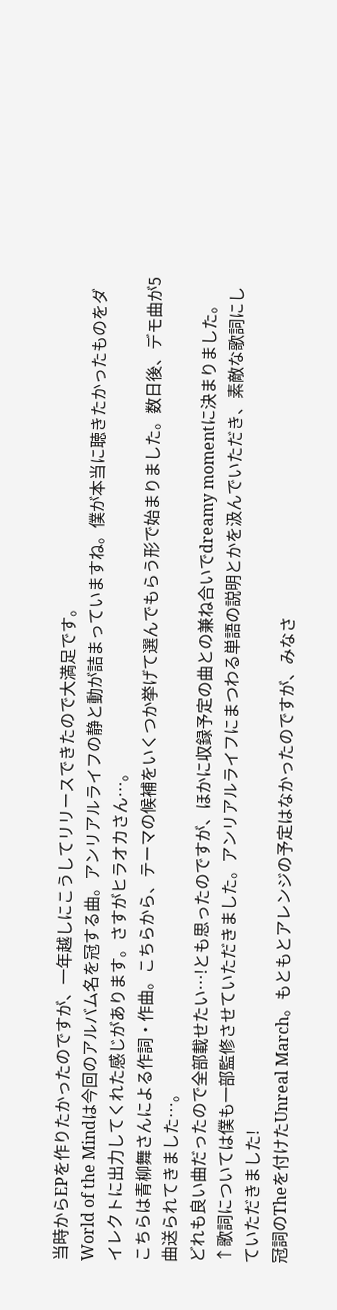当時からEPを作りたかったのですが、一年越しにこうしてリリースできたので大満足です。
World of the Mindは今回のアルバム名を冠する曲。アンリアルライフの静と動が詰まっていますね。僕が本当に聴きたかったものをダイレクトに出力してくれた感じがあります。さすがヒラオカさん…。
こちらは青柳舞さんによる作詞・作曲。こちらから、テーマの候補をいくつか挙げて選んでもらう形で始まりました。数日後、デモ曲が5曲送られてきました…。
どれも良い曲だったので全部載せたい…!とも思ったのですが、ほかに収録予定の曲との兼ね合いでdreamy momentに決まりました。
↑歌詞については僕も一部監修させていただきました。アンリアルライフにまつわる単語の説明とかを汲んでいただき、素敵な歌詞にしていただきました!
冠詞のTheを付けたUnreal March。もともとアレンジの予定はなかったのですが、みなさ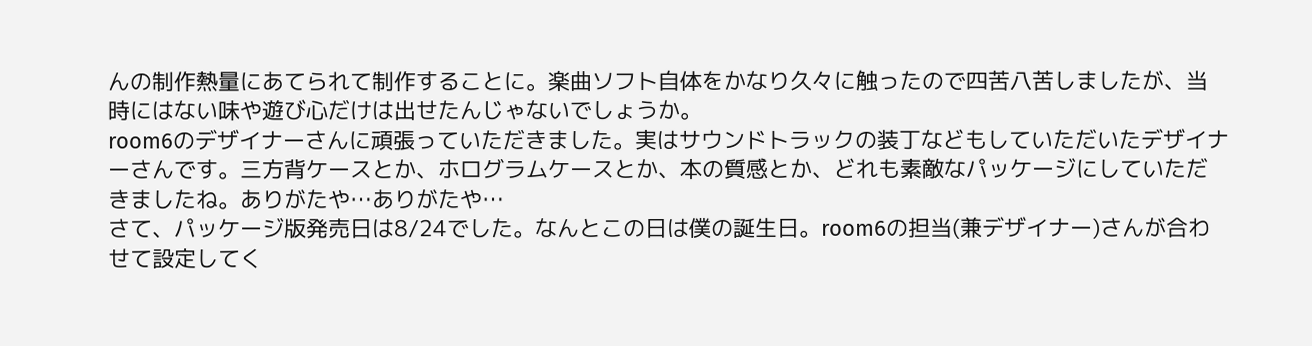んの制作熱量にあてられて制作することに。楽曲ソフト自体をかなり久々に触ったので四苦八苦しましたが、当時にはない味や遊び心だけは出せたんじゃないでしょうか。
room6のデザイナーさんに頑張っていただきました。実はサウンドトラックの装丁などもしていただいたデザイナーさんです。三方背ケースとか、ホログラムケースとか、本の質感とか、どれも素敵なパッケージにしていただきましたね。ありがたや…ありがたや…
さて、パッケージ版発売日は8/24でした。なんとこの日は僕の誕生日。room6の担当(兼デザイナー)さんが合わせて設定してく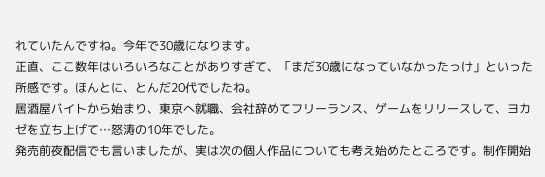れていたんですね。今年で30歳になります。
正直、ここ数年はいろいろなことがありすぎて、「まだ30歳になっていなかったっけ」といった所感です。ほんとに、とんだ20代でしたね。
居酒屋バイトから始まり、東京へ就職、会社辞めてフリーランス、ゲームをリリースして、ヨカゼを立ち上げて…怒涛の10年でした。
発売前夜配信でも言いましたが、実は次の個人作品についても考え始めたところです。制作開始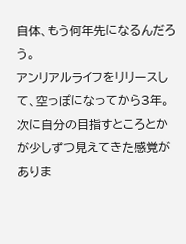自体、もう何年先になるんだろう。
アンリアルライフをリリースして、空っぽになってから3年。次に自分の目指すところとかが少しずつ見えてきた感覚がありま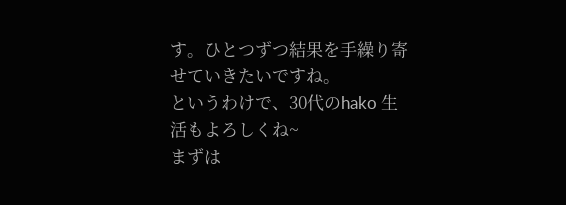す。ひとつずつ結果を手繰り寄せていきたいですね。
というわけで、30代のhako 生活もよろしくね~
まずは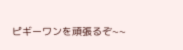ピギーワンを頑張るぞ~~